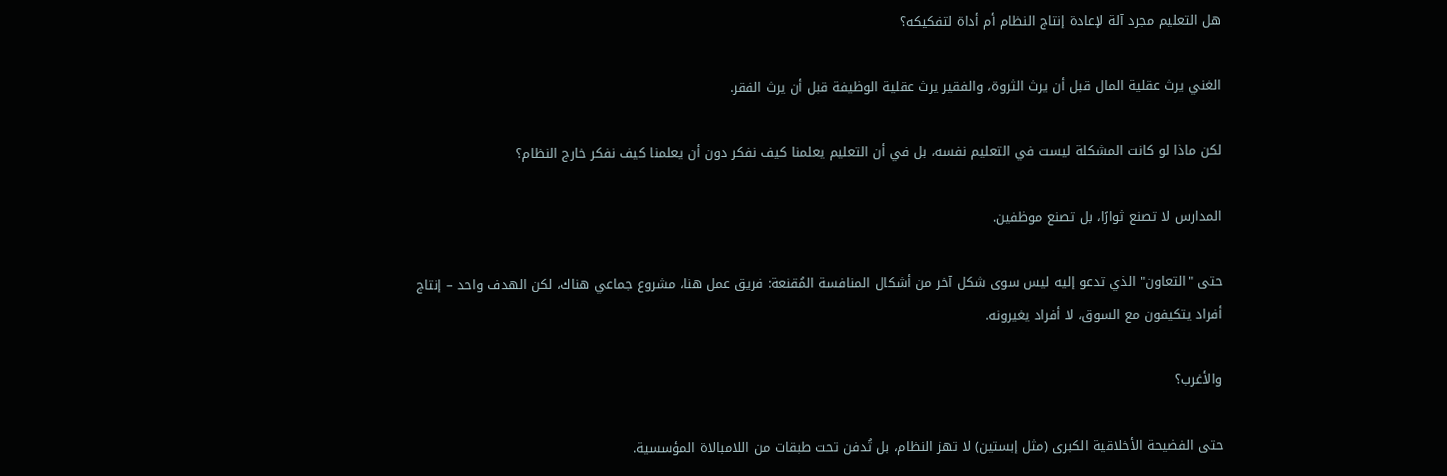هل التعليم مجرد آلة لإعادة إنتاج النظام أم أداة لتفكيكه؟

الغني يرث عقلية المال قبل أن يرث الثروة، والفقير يرث عقلية الوظيفة قبل أن يرث الفقر.

لكن ماذا لو كانت المشكلة ليست في التعليم نفسه، بل في أن التعليم يعلمنا كيف نفكر دون أن يعلمنا كيف نفكر خارج النظام؟

المدارس لا تصنع ثوارًا، بل تصنع موظفين.

حتى "التعاون" الذي تدعو إليه ليس سوى شكل آخر من أشكال المنافسة المُقنعة: فريق عمل هنا، مشروع جماعي هناك، لكن الهدف واحد – إنتاج أفراد يتكيفون مع السوق، لا أفراد يغيرونه.

والأغرب؟

حتى الفضيحة الأخلاقية الكبرى (مثل إبستين) لا تهز النظام، بل تُدفن تحت طبقات من اللامبالاة المؤسسية.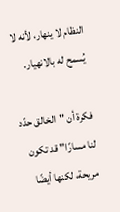النظام لا ينهار، لأنه لا يُسمح له بالانهيار.

فكرة أن "الخالق حدّد لنا مسارًا" قد تكون مريحة، لكنها أيضًا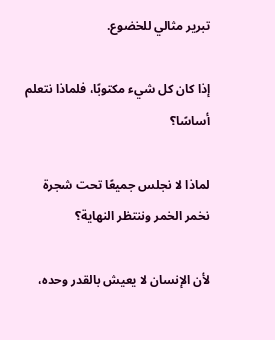تبرير مثالي للخضوع.

إذا كان كل شيء مكتوبًا، فلماذا نتعلم أساسًا؟

لماذا لا نجلس جميعًا تحت شجرة نخمر الخمر وننتظر النهاية؟

لأن الإنسان لا يعيش بالقدر وحده،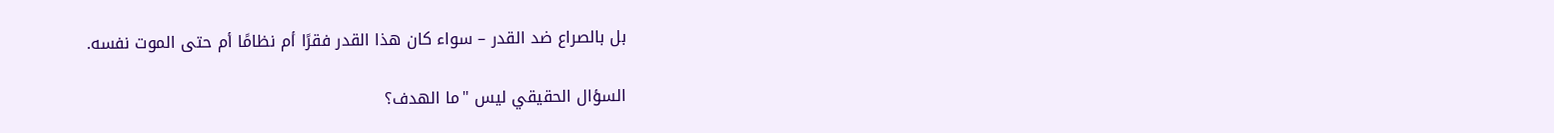بل بالصراع ضد القدر – سواء كان هذا القدر فقرًا أم نظامًا أم حتى الموت نفسه.

السؤال الحقيقي ليس "ما الهدف؟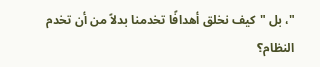"، بل "كيف نخلق أهدافًا تخدمنا بدلاً من أن تخدم النظام؟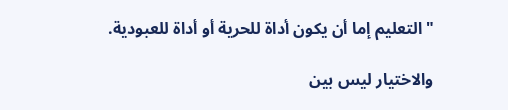" التعليم إما أن يكون أداة للحرية أو أداة للعبودية.

والاختيار ليس بين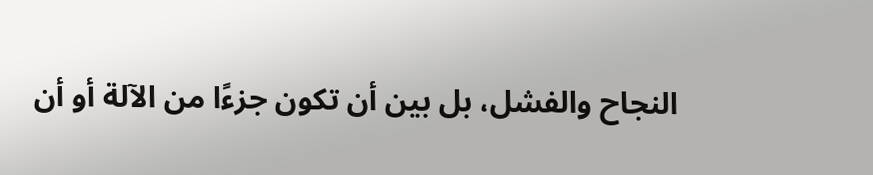النجاح والفشل، بل بين أن تكون جزءًا من الآلة أو أن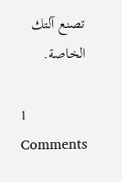تصنع آلتك الخاصة.

1 Comments